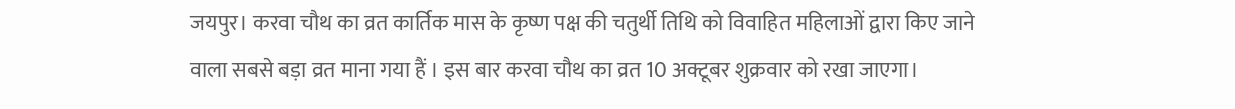जयपुर। करवा चौथ का व्रत कार्तिक मास के कृष्ण पक्ष की चतुर्थी तिथि को विवाहित महिलाओं द्वारा किए जाने वाला सबसे बड़ा व्रत माना गया हैं । इस बार करवा चौथ का व्रत 10 अक्टूबर शुक्रवार को रखा जाएगा।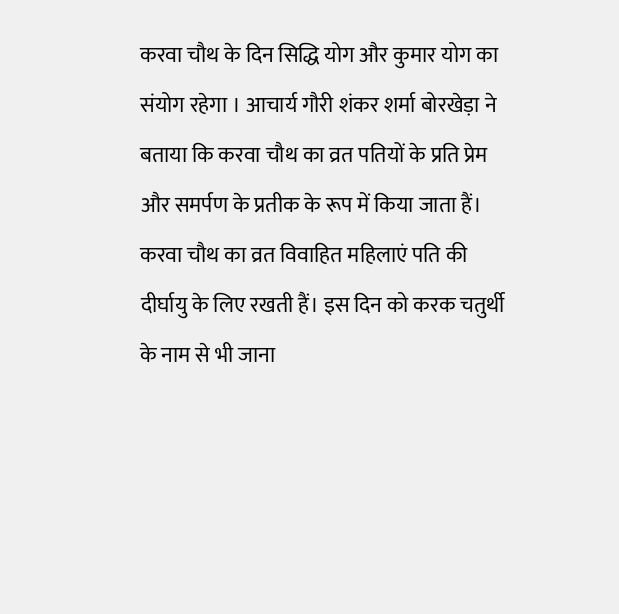करवा चौथ के दिन सिद्धि योग और कुमार योग का संयोग रहेगा । आचार्य गौरी शंकर शर्मा बोरखेड़ा ने बताया कि करवा चौथ का व्रत पतियों के प्रति प्रेम और समर्पण के प्रतीक के रूप में किया जाता हैं।
करवा चौथ का व्रत विवाहित महिलाएं पति की दीर्घायु के लिए रखती हैं। इस दिन को करक चतुर्थी के नाम से भी जाना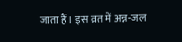जाता हैं। इस व्रत में अन्न-जल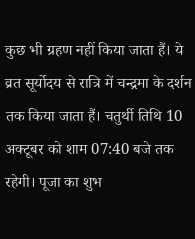कुछ भी ग्रहण नहीं किया जाता हैं। ये व्रत सूर्योदय से रात्रि में चन्द्रमा के दर्शन तक किया जाता हैं। चतुर्थी तिथि 10 अक्टूबर को शाम 07:40 बजे तक रहेगी। पूजा का शुभ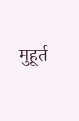मुहूर्त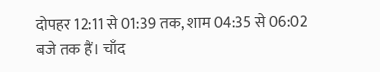दोपहर 12:11 से 01:39 तक, शाम 04:35 से 06:02 बजे तक हैं। चाँद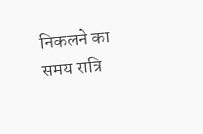निकलने का समय रात्रि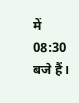में 08:30 बजे हैं।